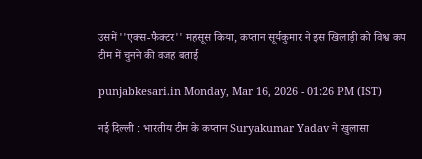उसमें ''एक्स-फैक्टर'' महसूस किया, कप्तान सूर्यकुमार ने इस खिलाड़ी को विश्व कप टीम में चुनने की वजह बताई

punjabkesari.in Monday, Mar 16, 2026 - 01:26 PM (IST)

नई दिल्ली : भारतीय टीम के कप्तान Suryakumar Yadav ने खुलासा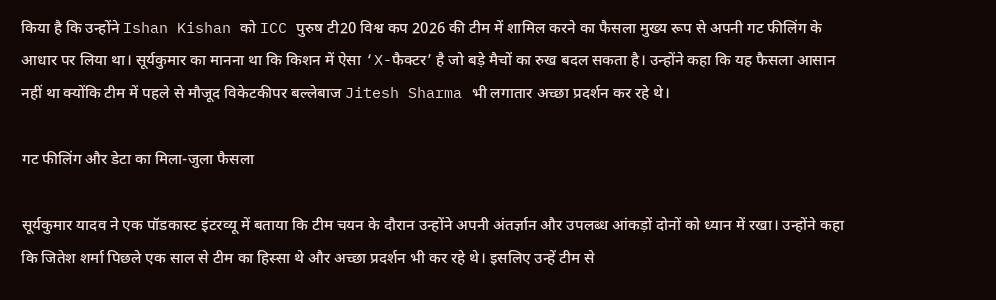किया है कि उन्होंने Ishan Kishan को ICC पुरुष टी20 विश्व कप 2026 की टीम में शामिल करने का फैसला मुख्य रूप से अपनी गट फीलिंग के आधार पर लिया था। सूर्यकुमार का मानना था कि किशन में ऐसा ‘X-फैक्टर’ है जो बड़े मैचों का रुख बदल सकता है। उन्होंने कहा कि यह फैसला आसान नहीं था क्योंकि टीम में पहले से मौजूद विकेटकीपर बल्लेबाज Jitesh Sharma भी लगातार अच्छा प्रदर्शन कर रहे थे।

गट फीलिंग और डेटा का मिला-जुला फैसला

सूर्यकुमार यादव ने एक पॉडकास्ट इंटरव्यू में बताया कि टीम चयन के दौरान उन्होंने अपनी अंतर्ज्ञान और उपलब्ध आंकड़ों दोनों को ध्यान में रखा। उन्होंने कहा कि जितेश शर्मा पिछले एक साल से टीम का हिस्सा थे और अच्छा प्रदर्शन भी कर रहे थे। इसलिए उन्हें टीम से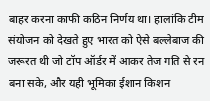बाहर करना काफी कठिन निर्णय था। हालांकि टीम संयोजन को देखते हुए भारत को ऐसे बल्लेबाज की जरूरत थी जो टॉप ऑर्डर में आकर तेज गति से रन बना सके, और यही भूमिका ईशान किशन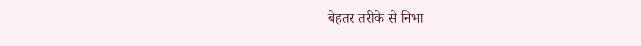बेहतर तरीके से निभा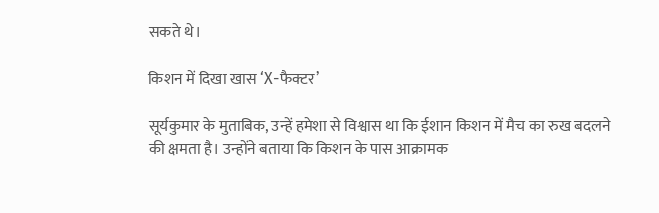सकते थे।

किशन में दिखा खास ‘X-फैक्टर’

सूर्यकुमार के मुताबिक, उन्हें हमेशा से विश्वास था कि ईशान किशन में मैच का रुख बदलने की क्षमता है। उन्होंने बताया कि किशन के पास आक्रामक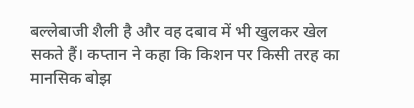बल्लेबाजी शैली है और वह दबाव में भी खुलकर खेल सकते हैं। कप्तान ने कहा कि किशन पर किसी तरह का मानसिक बोझ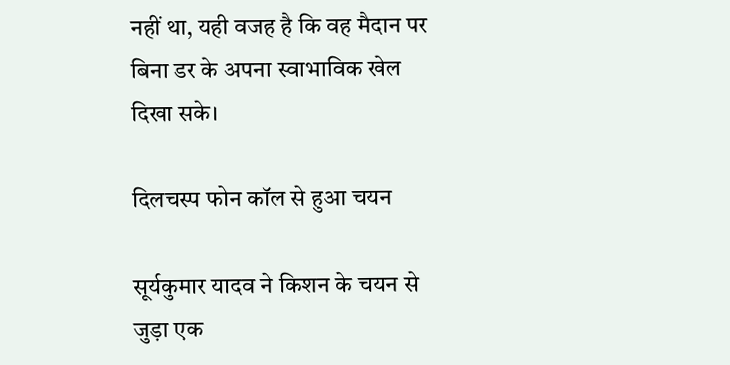नहीं था, यही वजह है कि वह मैदान पर बिना डर के अपना स्वाभाविक खेल दिखा सके।

दिलचस्प फोन कॉल से हुआ चयन

सूर्यकुमार यादव ने किशन के चयन से जुड़ा एक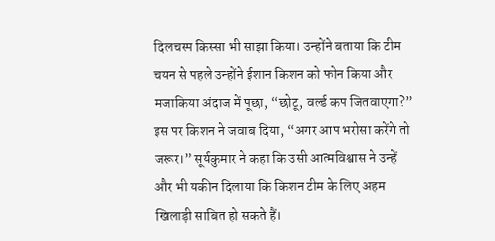दिलचस्प किस्सा भी साझा किया। उन्होंने बताया कि टीम चयन से पहले उन्होंने ईशान किशन को फोन किया और मजाकिया अंदाज में पूछा, “छोटू, वर्ल्ड कप जितवाएगा?” इस पर किशन ने जवाब दिया, “अगर आप भरोसा करेंगे तो जरूर।” सूर्यकुमार ने कहा कि उसी आत्मविश्वास ने उन्हें और भी यकीन दिलाया कि किशन टीम के लिए अहम खिलाड़ी साबित हो सकते हैं।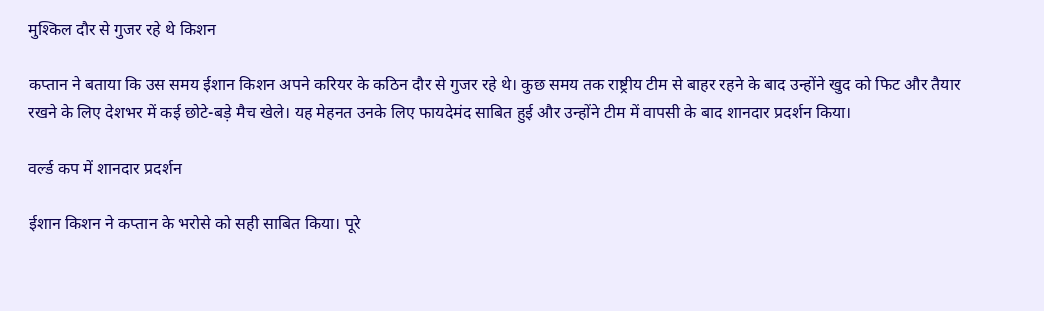मुश्किल दौर से गुजर रहे थे किशन

कप्तान ने बताया कि उस समय ईशान किशन अपने करियर के कठिन दौर से गुजर रहे थे। कुछ समय तक राष्ट्रीय टीम से बाहर रहने के बाद उन्होंने खुद को फिट और तैयार रखने के लिए देशभर में कई छोटे-बड़े मैच खेले। यह मेहनत उनके लिए फायदेमंद साबित हुई और उन्होंने टीम में वापसी के बाद शानदार प्रदर्शन किया।

वर्ल्ड कप में शानदार प्रदर्शन

ईशान किशन ने कप्तान के भरोसे को सही साबित किया। पूरे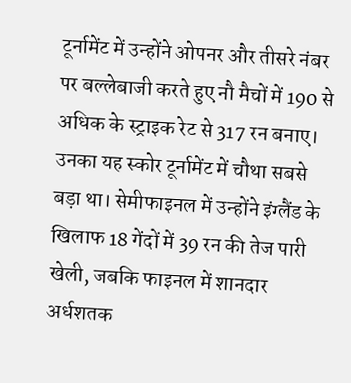टूर्नामेंट में उन्होंने ओपनर और तीसरे नंबर पर बल्लेबाजी करते हुए नौ मैचों में 190 से अधिक के स्ट्राइक रेट से 317 रन बनाए। उनका यह स्कोर टूर्नामेंट में चौथा सबसे बड़ा था। सेमीफाइनल में उन्होंने इंग्लैंड के खिलाफ 18 गेंदों में 39 रन की तेज पारी खेली, जबकि फाइनल में शानदार अर्धशतक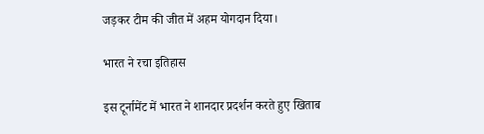जड़कर टीम की जीत में अहम योगदान दिया।

भारत ने रचा इतिहास

इस टूर्नामेंट में भारत ने शानदार प्रदर्शन करते हुए खिताब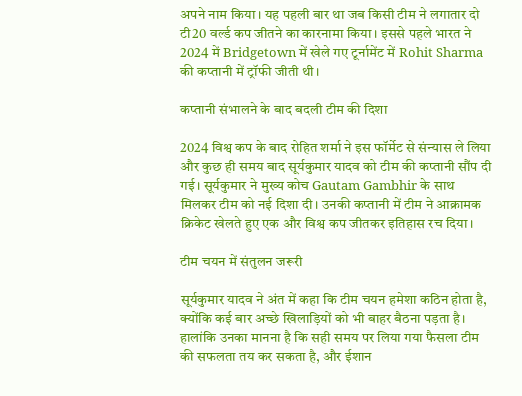अपने नाम किया। यह पहली बार था जब किसी टीम ने लगातार दो टी20 वर्ल्ड कप जीतने का कारनामा किया। इससे पहले भारत ने 2024 में Bridgetown में खेले गए टूर्नामेंट में Rohit Sharma की कप्तानी में ट्रॉफी जीती थी।

कप्तानी संभालने के बाद बदली टीम की दिशा

2024 विश्व कप के बाद रोहित शर्मा ने इस फॉर्मेट से संन्यास ले लिया और कुछ ही समय बाद सूर्यकुमार यादव को टीम की कप्तानी सौंप दी गई। सूर्यकुमार ने मुख्य कोच Gautam Gambhir के साथ मिलकर टीम को नई दिशा दी। उनकी कप्तानी में टीम ने आक्रामक क्रिकेट खेलते हुए एक और विश्व कप जीतकर इतिहास रच दिया।

टीम चयन में संतुलन जरूरी

सूर्यकुमार यादव ने अंत में कहा कि टीम चयन हमेशा कठिन होता है, क्योंकि कई बार अच्छे खिलाड़ियों को भी बाहर बैठना पड़ता है। हालांकि उनका मानना है कि सही समय पर लिया गया फैसला टीम की सफलता तय कर सकता है, और ईशान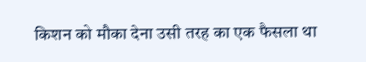किशन को मौका देना उसी तरह का एक फैसला था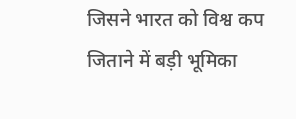जिसने भारत को विश्व कप जिताने में बड़ी भूमिका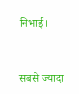निभाई।


सबसे ज्यादा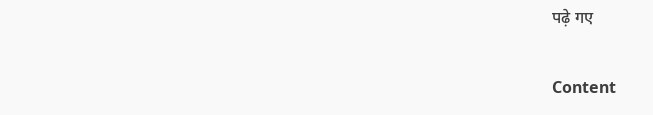पढ़े गए

Content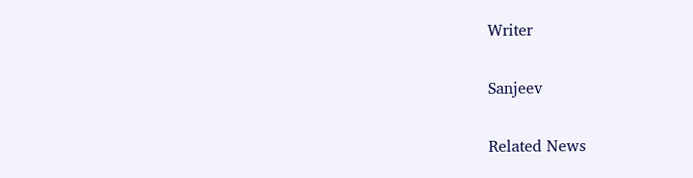Writer

Sanjeev

Related News